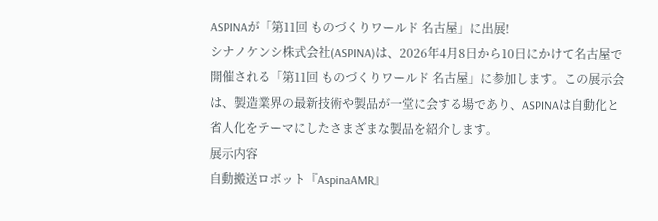ASPINAが「第11回 ものづくりワールド 名古屋」に出展!
シナノケンシ株式会社(ASPINA)は、2026年4月8日から10日にかけて名古屋で開催される「第11回 ものづくりワールド 名古屋」に参加します。この展示会は、製造業界の最新技術や製品が一堂に会する場であり、ASPINAは自動化と省人化をテーマにしたさまざまな製品を紹介します。
展示内容
自動搬送ロボット『AspinaAMR』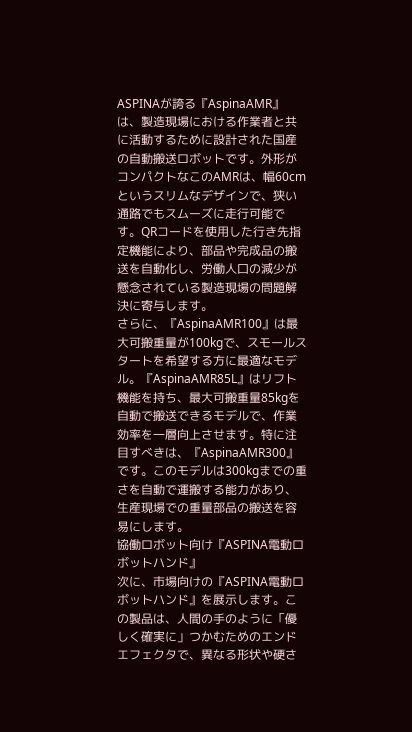ASPINAが誇る『AspinaAMR』は、製造現場における作業者と共に活動するために設計された国産の自動搬送ロボットです。外形がコンパクトなこのAMRは、幅60cmというスリムなデザインで、狭い通路でもスムーズに走行可能です。QRコードを使用した行き先指定機能により、部品や完成品の搬送を自動化し、労働人口の減少が懸念されている製造現場の問題解決に寄与します。
さらに、『AspinaAMR100』は最大可搬重量が100kgで、スモールスタートを希望する方に最適なモデル。『AspinaAMR85L』はリフト機能を持ち、最大可搬重量85kgを自動で搬送できるモデルで、作業効率を一層向上させます。特に注目すべきは、『AspinaAMR300』です。このモデルは300kgまでの重さを自動で運搬する能力があり、生産現場での重量部品の搬送を容易にします。
協働ロボット向け『ASPINA電動ロボットハンド』
次に、市場向けの『ASPINA電動ロボットハンド』を展示します。この製品は、人間の手のように「優しく確実に」つかむためのエンドエフェクタで、異なる形状や硬さ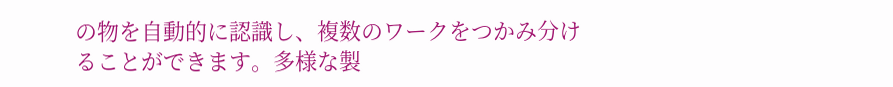の物を自動的に認識し、複数のワークをつかみ分けることができます。多様な製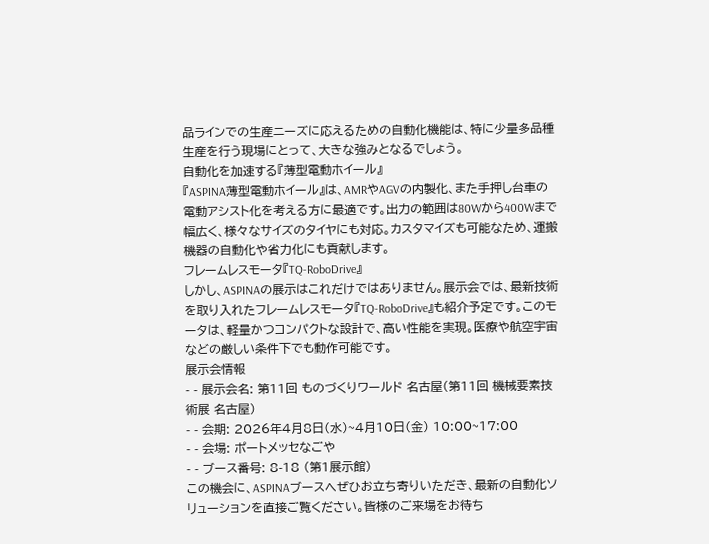品ラインでの生産ニーズに応えるための自動化機能は、特に少量多品種生産を行う現場にとって、大きな強みとなるでしょう。
自動化を加速する『薄型電動ホイール』
『ASPINA薄型電動ホイール』は、AMRやAGVの内製化、また手押し台車の電動アシスト化を考える方に最適です。出力の範囲は80Wから400Wまで幅広く、様々なサイズのタイヤにも対応。カスタマイズも可能なため、運搬機器の自動化や省力化にも貢献します。
フレームレスモータ『TQ-RoboDrive』
しかし、ASPINAの展示はこれだけではありません。展示会では、最新技術を取り入れたフレームレスモータ『TQ-RoboDrive』も紹介予定です。このモータは、軽量かつコンパクトな設計で、高い性能を実現。医療や航空宇宙などの厳しい条件下でも動作可能です。
展示会情報
- - 展示会名: 第11回 ものづくりワールド 名古屋(第11回 機械要素技術展 名古屋)
- - 会期: 2026年4月8日(水)~4月10日(金) 10:00~17:00
- - 会場: ポートメッセなごや
- - ブース番号: 8-18 (第1展示館)
この機会に、ASPINAブースへぜひお立ち寄りいただき、最新の自動化ソリューションを直接ご覧ください。皆様のご来場をお待ち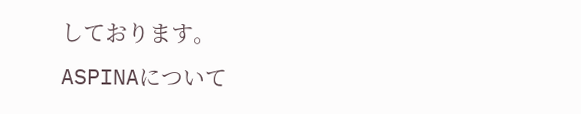しております。
ASPINAについて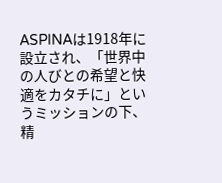ASPINAは1918年に設立され、「世界中の人びとの希望と快適をカタチに」というミッションの下、精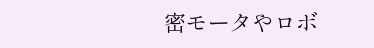密モータやロボ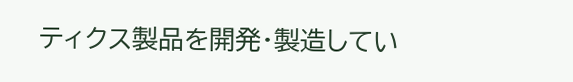ティクス製品を開発・製造してい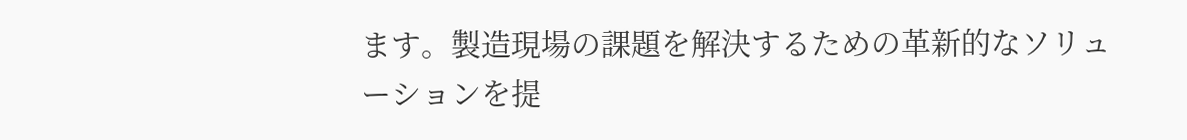ます。製造現場の課題を解決するための革新的なソリューションを提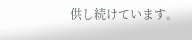供し続けています。